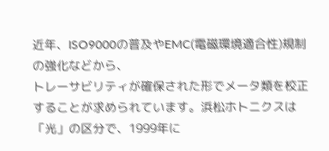近年、ISO9000の普及やEMC(電磁環境適合性)規制の強化などから、
トレーサビリティが確保された形でメータ類を校正することが求められています。浜松ホトニクスは「光」の区分で、1999年に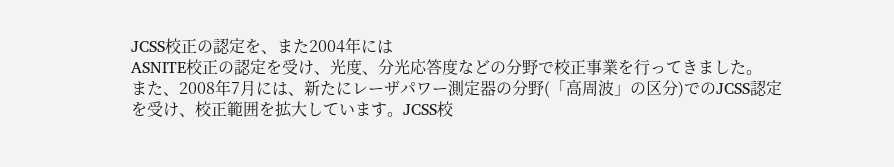JCSS校正の認定を、また2004年には
ASNITE校正の認定を受け、光度、分光応答度などの分野で校正事業を行ってきました。
また、2008年7月には、新たにレーザパワー測定器の分野(「高周波」の区分)でのJCSS認定を受け、校正範囲を拡大しています。JCSS校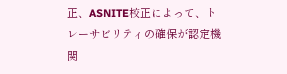正、ASNITE校正によって、トレーサビリティの確保が認定機関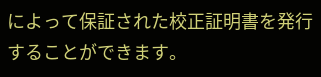によって保証された校正証明書を発行することができます。